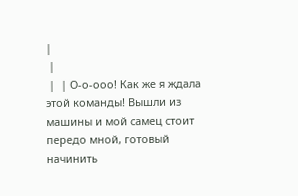|
 |
 |  | О-о-ооо! Как же я ждала этой команды! Вышли из машины и мой самец стоит передо мной, готовый начинить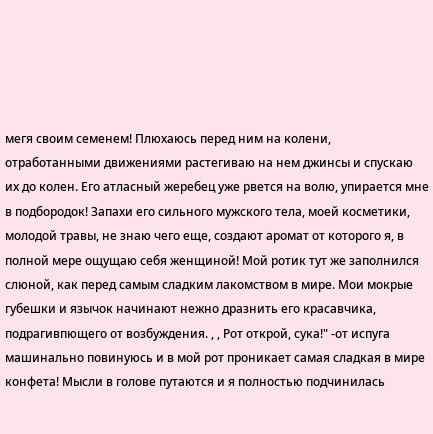мегя своим семенем! Плюхаюсь перед ним на колени, отработанными движениями растегиваю на нем джинсы и спускаю их до колен. Его атласный жеребец уже рвется на волю, упирается мне в подбородок! Запахи его сильного мужского тела, моей косметики, молодой травы, не знаю чего еще, создают аромат от которого я, в полной мере ощущаю себя женщиной! Мой ротик тут же заполнился слюной, как перед самым сладким лакомством в мире. Мои мокрые губешки и язычок начинают нежно дразнить его красавчика, подрагивпющего от возбуждения. , , Рот открой, сука!" -от испуга машинально повинуюсь и в мой рот проникает самая сладкая в мире конфета! Мысли в голове путаются и я полностью подчинилась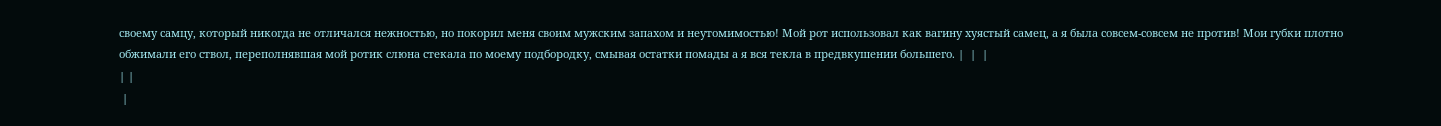своему самцу, который никогда не отличался нежностью, но покорил меня своим мужским запахом и неутомимостью! Мой рот использовал как вагину хуястый самец, а я была совсем-совсем не против! Мои губки плотно обжимали его ствол, переполнявшая мой ротик слюна стекала по моему подбородку, смывая остатки помады а я вся текла в предвкушении большего. |  |  |
| |
 |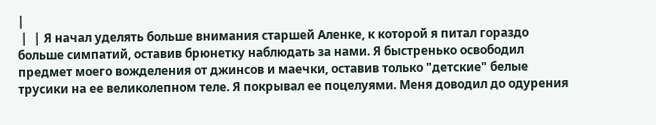|
 |  | Я начал уделять больше внимания старшей Аленке, к которой я питал гораздо больше симпатий, оставив брюнетку наблюдать за нами. Я быстренько освободил предмет моего вожделения от джинсов и маечки, оставив только "детские" белые трусики на ее великолепном теле. Я покрывал ее поцелуями. Меня доводил до одурения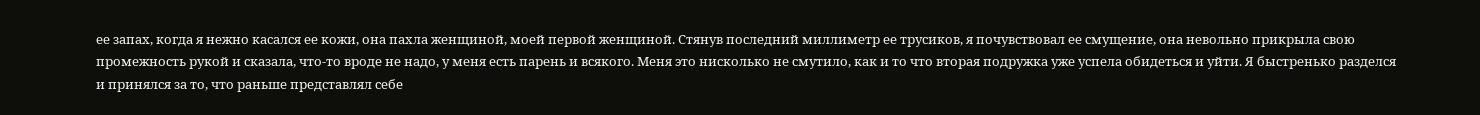ее запах, когда я нежно касался ее кожи, она пахла женщиной, моей первой женщиной. Стянув последний миллиметр ее трусиков, я почувствовал ее смущение, она невольно прикрыла свою промежность рукой и сказала, что-то вроде не надо, у меня есть парень и всякого. Меня это нисколько не смутило, как и то что вторая подружка уже успела обидеться и уйти. Я быстренько разделся и принялся за то, что раньше представлял себе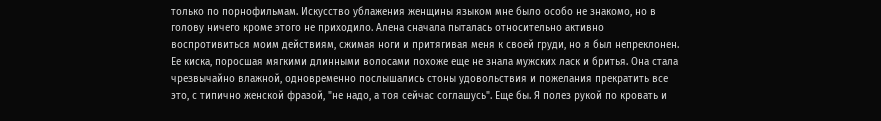только по порнофильмам. Искусство ублажения женщины языком мне было особо не знакомо, но в голову ничего кроме этого не приходило. Алена сначала пыталась относительно активно воспротивиться моим действиям, сжимая ноги и притягивая меня к своей груди, но я был непреклонен. Ее киска, поросшая мягкими длинными волосами похоже еще не знала мужских ласк и бритья. Она стала чрезвычайно влажной, одновременно послышались стоны удовольствия и пожелания прекратить все это, с типично женской фразой, "не надо, а тоя сейчас соглашусь". Еще бы. Я полез рукой по кровать и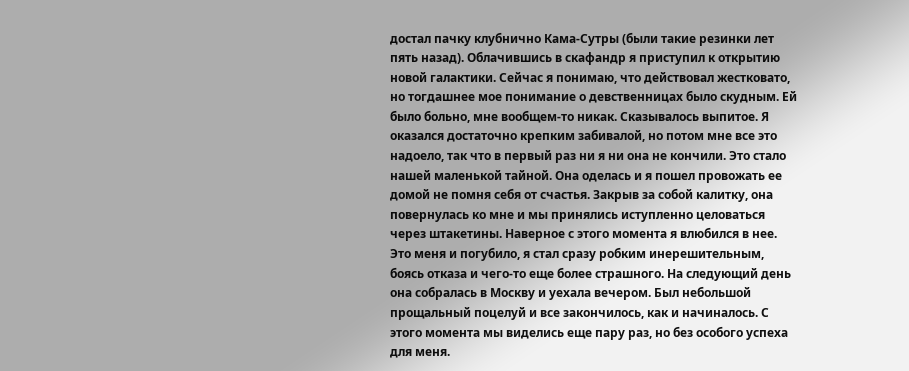достал пачку клубнично Кама-Сутры (были такие резинки лет пять назад). Облачившись в скафандр я приступил к открытию новой галактики. Сейчас я понимаю, что действовал жестковато, но тогдашнее мое понимание о девственницах было скудным. Ей было больно, мне вообщем-то никак. Сказывалось выпитое. Я оказался достаточно крепким забивалой, но потом мне все это надоело, так что в первый раз ни я ни она не кончили. Это стало нашей маленькой тайной. Она оделась и я пошел провожать ее домой не помня себя от счастья. Закрыв за собой калитку, она повернулась ко мне и мы принялись иступленно целоваться через штакетины. Наверное с этого момента я влюбился в нее. Это меня и погубило, я стал сразу робким инерешительным, боясь отказа и чего-то еще более страшного. На следующий день она собралась в Москву и уехала вечером. Был небольшой прощальный поцелуй и все закончилось, как и начиналось. С этого момента мы виделись еще пару раз, но без особого успеха для меня.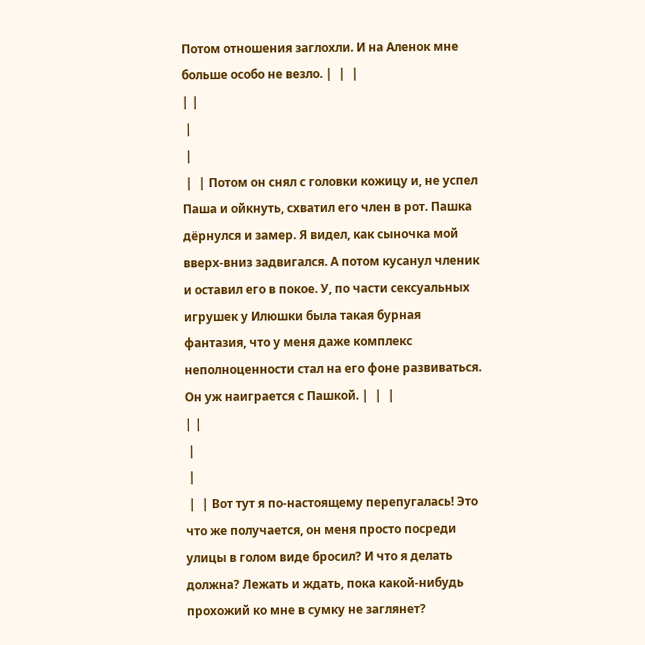Потом отношения заглохли. И на Аленок мне больше особо не везло. |  |  |
| |
 |
 |
 |  | Потом он снял с головки кожицу и, не успел Паша и ойкнуть, схватил его член в рот. Пашка дёрнулся и замер. Я видел, как сыночка мой вверх-вниз задвигался. А потом кусанул членик и оставил его в покое. У, по части сексуальных игрушек у Илюшки была такая бурная фантазия, что у меня даже комплекс неполноценности стал на его фоне развиваться. Он уж наиграется с Пашкой. |  |  |
| |
 |
 |
 |  | Вот тут я по-настоящему перепугалась! Это что же получается, он меня просто посреди улицы в голом виде бросил? И что я делать должна? Лежать и ждать, пока какой-нибудь прохожий ко мне в сумку не заглянет?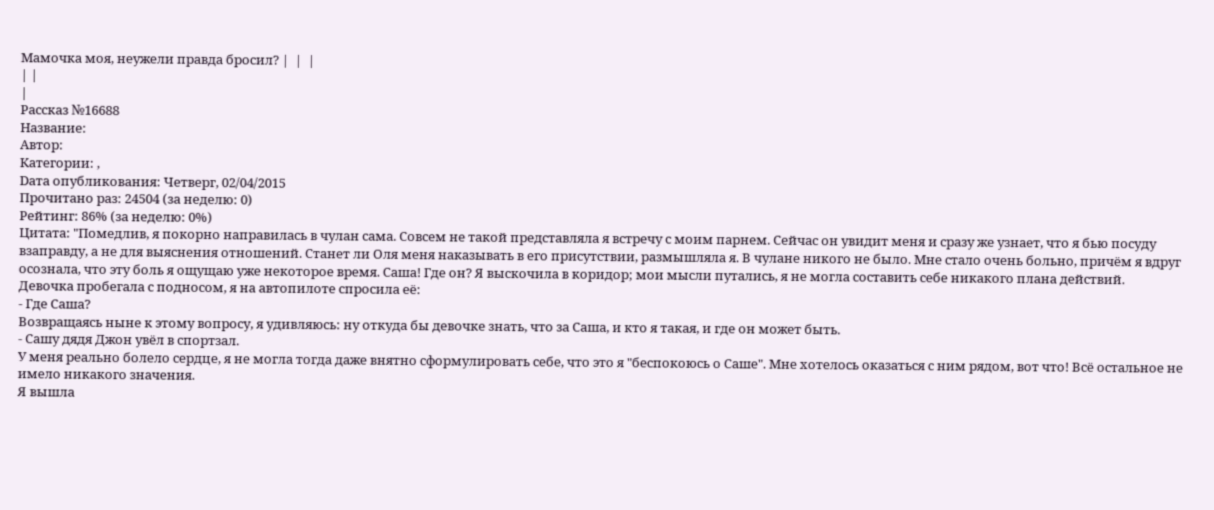Мамочка моя, неужели правда бросил? |  |  |
| |
|
Рассказ №16688
Название:
Автор:
Категории: ,
Dата опубликования: Четверг, 02/04/2015
Прочитано раз: 24504 (за неделю: 0)
Рейтинг: 86% (за неделю: 0%)
Цитата: "Помедлив, я покорно направилась в чулан сама. Совсем не такой представляла я встречу с моим парнем. Сейчас он увидит меня и сразу же узнает, что я бью посуду взаправду, а не для выяснения отношений. Станет ли Оля меня наказывать в его присутствии, размышляла я. В чулане никого не было. Мне стало очень больно, причём я вдруг осознала, что эту боль я ощущаю уже некоторое время. Саша! Где он? Я выскочила в коридор; мои мысли путались, я не могла составить себе никакого плана действий.
Девочка пробегала с подносом, я на автопилоте спросила её:
- Где Саша?
Возвращаясь ныне к этому вопросу, я удивляюсь: ну откуда бы девочке знать, что за Саша, и кто я такая, и где он может быть.
- Сашу дядя Джон увёл в спортзал.
У меня реально болело сердце, я не могла тогда даже внятно сформулировать себе, что это я "беспокоюсь о Саше". Мне хотелось оказаться с ним рядом, вот что! Всё остальное не имело никакого значения.
Я вышла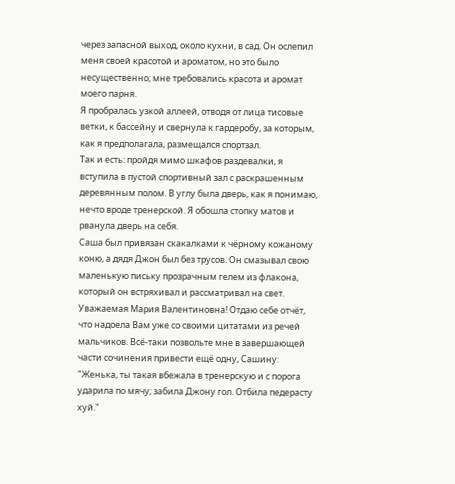через запасной выход, около кухни, в сад. Он ослепил меня своей красотой и ароматом, но это было несущественно; мне требовались красота и аромат моего парня.
Я пробралась узкой аллеей, отводя от лица тисовые ветки, к бассейну и свернула к гардеробу, за которым, как я предполагала, размещался спортзал.
Так и есть: пройдя мимо шкафов раздевалки, я вступила в пустой спортивный зал с раскрашенным деревянным полом. В углу была дверь, как я понимаю, нечто вроде тренерской. Я обошла стопку матов и рванула дверь на себя.
Саша был привязан скакалками к чёрному кожаному коню, а дядя Джон был без трусов. Он смазывал свою маленькую письку прозрачным гелем из флакона, который он встряхивал и рассматривал на свет.
Уважаемая Мария Валентиновна! Отдаю себе отчёт, что надоела Вам уже со своими цитатами из речей мальчиков. Всё-таки позвольте мне в завершающей части сочинения привести ещё одну, Сашину:
"Женька, ты такая вбежала в тренерскую и с порога ударила по мячу; забила Джону гол. Отбила педерасту хуй."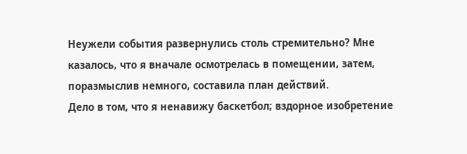Неужели события развернулись столь стремительно? Мне казалось, что я вначале осмотрелась в помещении, затем, поразмыслив немного, составила план действий.
Дело в том, что я ненавижу баскетбол; вздорное изобретение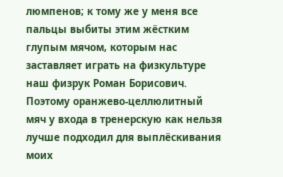люмпенов; к тому же у меня все пальцы выбиты этим жёстким глупым мячом, которым нас заставляет играть на физкультуре наш физрук Роман Борисович.
Поэтому оранжево-целлюлитный мяч у входа в тренерскую как нельзя лучше подходил для выплёскивания моих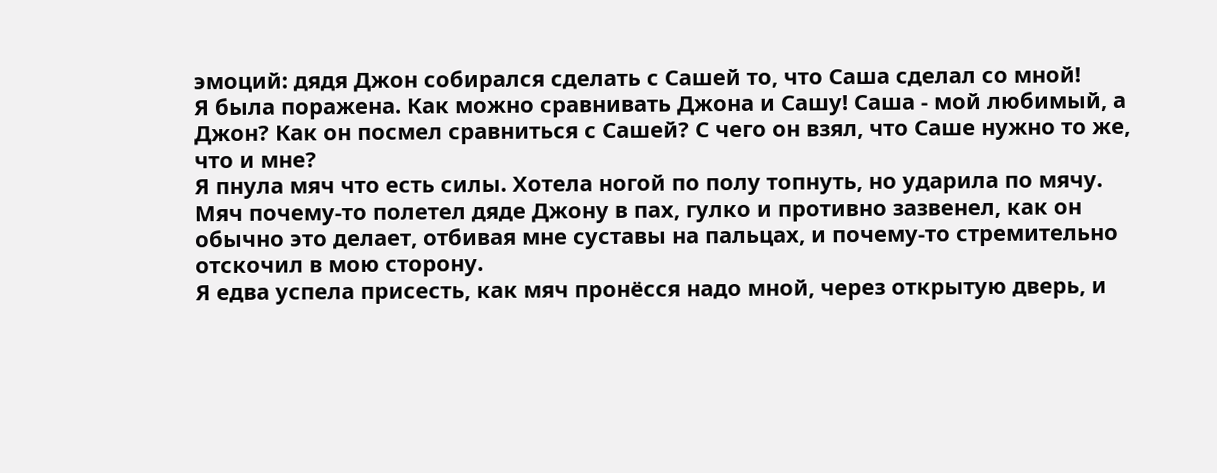эмоций: дядя Джон собирался сделать с Сашей то, что Саша сделал со мной!
Я была поражена. Как можно сравнивать Джона и Сашу! Саша - мой любимый, а Джон? Как он посмел сравниться с Сашей? С чего он взял, что Саше нужно то же, что и мне?
Я пнула мяч что есть силы. Хотела ногой по полу топнуть, но ударила по мячу.
Мяч почему-то полетел дяде Джону в пах, гулко и противно зазвенел, как он обычно это делает, отбивая мне суставы на пальцах, и почему-то стремительно отскочил в мою сторону.
Я едва успела присесть, как мяч пронёсся надо мной, через открытую дверь, и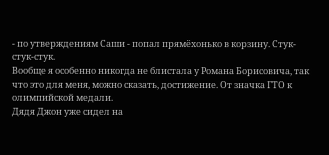- по утверждениям Саши - попал прямёхонько в корзину. Стук-стук-стук.
Вообще я особенно никогда не блистала у Романа Борисовича, так что это для меня, можно сказать, достижение. От значка ГТО к олимпийской медали.
Дядя Джон уже сидел на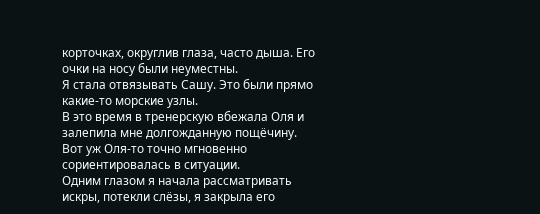корточках, округлив глаза, часто дыша. Его очки на носу были неуместны.
Я стала отвязывать Сашу. Это были прямо какие-то морские узлы.
В это время в тренерскую вбежала Оля и залепила мне долгожданную пощёчину. Вот уж Оля-то точно мгновенно сориентировалась в ситуации.
Одним глазом я начала рассматривать искры, потекли слёзы, я закрыла его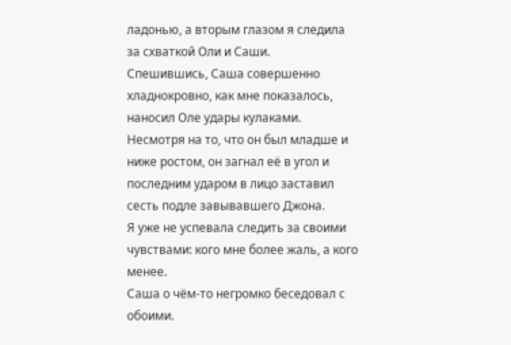ладонью, а вторым глазом я следила за схваткой Оли и Саши.
Спешившись, Саша совершенно хладнокровно, как мне показалось, наносил Оле удары кулаками. Несмотря на то, что он был младше и ниже ростом, он загнал её в угол и последним ударом в лицо заставил сесть подле завывавшего Джона.
Я уже не успевала следить за своими чувствами: кого мне более жаль, а кого менее.
Саша о чём-то негромко беседовал с обоими.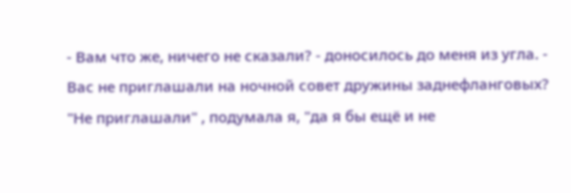- Вам что же, ничего не сказали? - доносилось до меня из угла. - Вас не приглашали на ночной совет дружины заднефланговых?
"Не приглашали" , подумала я, "да я бы ещё и не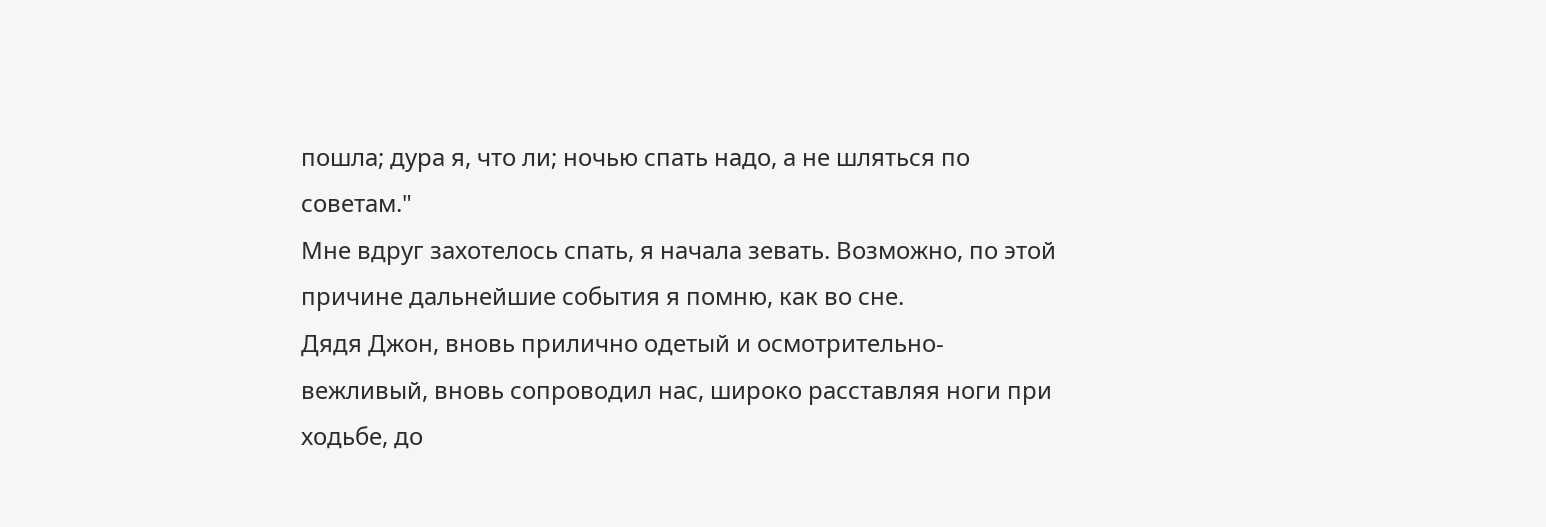пошла; дура я, что ли; ночью спать надо, а не шляться по советам."
Мне вдруг захотелось спать, я начала зевать. Возможно, по этой причине дальнейшие события я помню, как во сне.
Дядя Джон, вновь прилично одетый и осмотрительно-вежливый, вновь сопроводил нас, широко расставляя ноги при ходьбе, до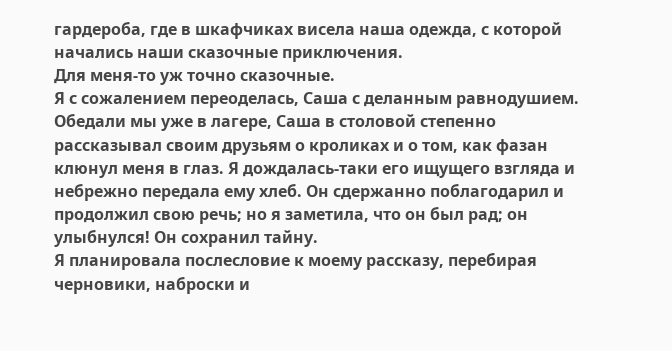гардероба, где в шкафчиках висела наша одежда, с которой начались наши сказочные приключения.
Для меня-то уж точно сказочные.
Я с сожалением переоделась, Саша с деланным равнодушием.
Обедали мы уже в лагере, Саша в столовой степенно рассказывал своим друзьям о кроликах и о том, как фазан клюнул меня в глаз. Я дождалась-таки его ищущего взгляда и небрежно передала ему хлеб. Он сдержанно поблагодарил и продолжил свою речь; но я заметила, что он был рад; он улыбнулся! Он сохранил тайну.
Я планировала послесловие к моему рассказу, перебирая черновики, наброски и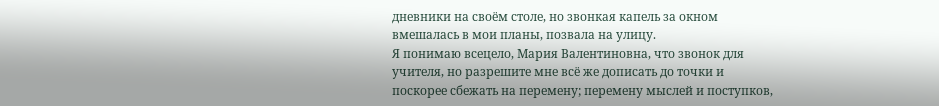дневники на своём столе, но звонкая капель за окном вмешалась в мои планы, позвала на улицу.
Я понимаю всецело, Мария Валентиновна, что звонок для учителя, но разрешите мне всё же дописать до точки и поскорее сбежать на перемену; перемену мыслей и поступков,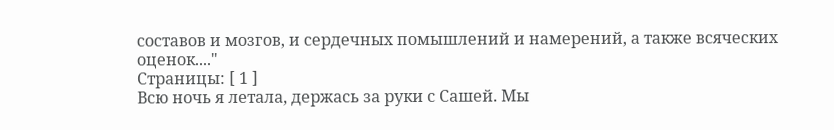составов и мозгов, и сердечных помышлений и намерений, а также всяческих оценок...."
Страницы: [ 1 ]
Всю ночь я летала, держась за руки с Сашей. Мы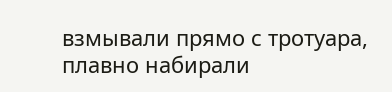взмывали прямо с тротуара, плавно набирали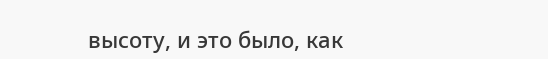высоту, и это было, как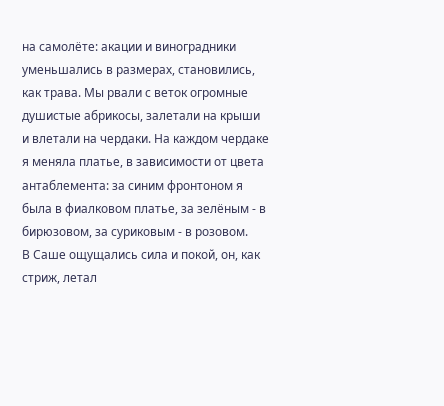на самолёте: акации и виноградники уменьшались в размерах, становились, как трава. Мы рвали с веток огромные душистые абрикосы, залетали на крыши и влетали на чердаки. На каждом чердаке я меняла платье, в зависимости от цвета антаблемента: за синим фронтоном я была в фиалковом платье, за зелёным - в бирюзовом, за суриковым - в розовом.
В Саше ощущались сила и покой, он, как стриж, летал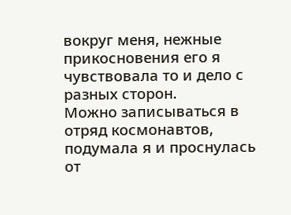вокруг меня, нежные прикосновения его я чувствовала то и дело с разных сторон.
Можно записываться в отряд космонавтов, подумала я и проснулась от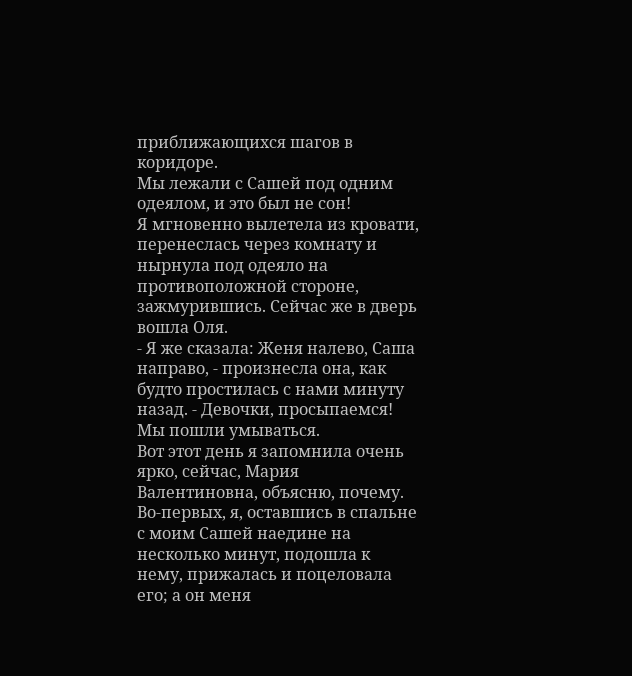приближающихся шагов в коридоре.
Мы лежали с Сашей под одним одеялом, и это был не сон!
Я мгновенно вылетела из кровати, перенеслась через комнату и нырнула под одеяло на противоположной стороне, зажмурившись. Сейчас же в дверь вошла Оля.
- Я же сказала: Женя налево, Саша направо, - произнесла она, как будто простилась с нами минуту назад. - Девочки, просыпаемся!
Мы пошли умываться.
Вот этот день я запомнила очень ярко, сейчас, Мария Валентиновна, объясню, почему.
Во-первых, я, оставшись в спальне с моим Сашей наедине на несколько минут, подошла к нему, прижалась и поцеловала его; а он меня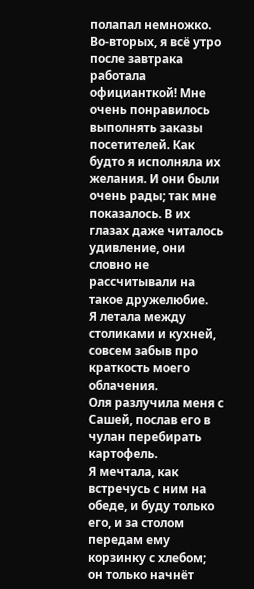полапал немножко.
Во-вторых, я всё утро после завтрака работала официанткой! Мне очень понравилось выполнять заказы посетителей. Как будто я исполняла их желания. И они были очень рады; так мне показалось. В их глазах даже читалось удивление, они словно не рассчитывали на такое дружелюбие.
Я летала между столиками и кухней, совсем забыв про краткость моего облачения.
Оля разлучила меня с Сашей, послав его в чулан перебирать картофель.
Я мечтала, как встречусь с ним на обеде, и буду только его, и за столом передам ему корзинку с хлебом; он только начнёт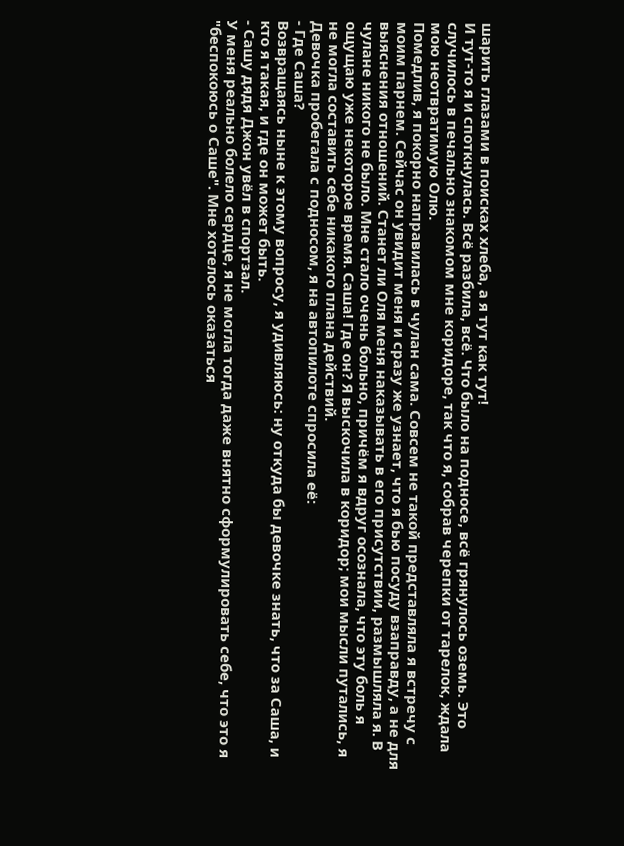шарить глазами в поисках хлеба, а я тут как тут!
И тут-то я и споткнулась. Всё разбила, всё. Что было на подносе, всё грянулось оземь. Это случилось в печально знакомом мне коридоре, так что я, собрав черепки от тарелок, ждала мою неотвратимую Олю.
Помедлив, я покорно направилась в чулан сама. Совсем не такой представляла я встречу с моим парнем. Сейчас он увидит меня и сразу же узнает, что я бью посуду взаправду, а не для выяснения отношений. Станет ли Оля меня наказывать в его присутствии, размышляла я. В чулане никого не было. Мне стало очень больно, причём я вдруг осознала, что эту боль я ощущаю уже некоторое время. Саша! Где он? Я выскочила в коридор; мои мысли путались, я не могла составить себе никакого плана действий.
Девочка пробегала с подносом, я на автопилоте спросила её:
- Где Саша?
Возвращаясь ныне к этому вопросу, я удивляюсь: ну откуда бы девочке знать, что за Саша, и кто я такая, и где он может быть.
- Сашу дядя Джон увёл в спортзал.
У меня реально болело сердце, я не могла тогда даже внятно сформулировать себе, что это я "беспокоюсь о Саше". Мне хотелось оказаться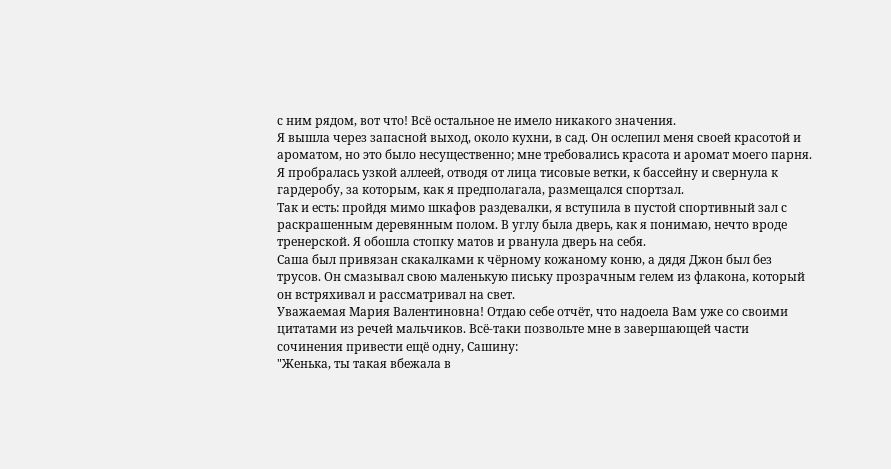с ним рядом, вот что! Всё остальное не имело никакого значения.
Я вышла через запасной выход, около кухни, в сад. Он ослепил меня своей красотой и ароматом, но это было несущественно; мне требовались красота и аромат моего парня.
Я пробралась узкой аллеей, отводя от лица тисовые ветки, к бассейну и свернула к гардеробу, за которым, как я предполагала, размещался спортзал.
Так и есть: пройдя мимо шкафов раздевалки, я вступила в пустой спортивный зал с раскрашенным деревянным полом. В углу была дверь, как я понимаю, нечто вроде тренерской. Я обошла стопку матов и рванула дверь на себя.
Саша был привязан скакалками к чёрному кожаному коню, а дядя Джон был без трусов. Он смазывал свою маленькую письку прозрачным гелем из флакона, который он встряхивал и рассматривал на свет.
Уважаемая Мария Валентиновна! Отдаю себе отчёт, что надоела Вам уже со своими цитатами из речей мальчиков. Всё-таки позвольте мне в завершающей части сочинения привести ещё одну, Сашину:
"Женька, ты такая вбежала в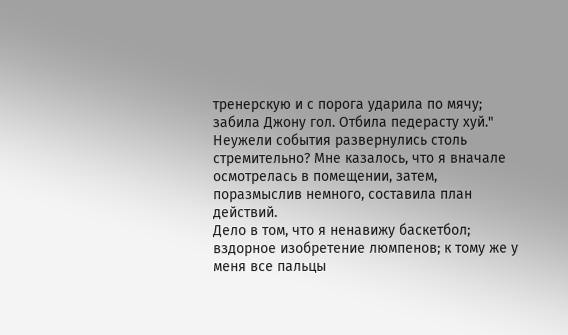тренерскую и с порога ударила по мячу; забила Джону гол. Отбила педерасту хуй."
Неужели события развернулись столь стремительно? Мне казалось, что я вначале осмотрелась в помещении, затем, поразмыслив немного, составила план действий.
Дело в том, что я ненавижу баскетбол; вздорное изобретение люмпенов; к тому же у меня все пальцы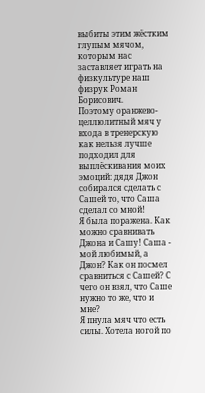выбиты этим жёстким глупым мячом, которым нас заставляет играть на физкультуре наш физрук Роман Борисович.
Поэтому оранжево-целлюлитный мяч у входа в тренерскую как нельзя лучше подходил для выплёскивания моих эмоций: дядя Джон собирался сделать с Сашей то, что Саша сделал со мной!
Я была поражена. Как можно сравнивать Джона и Сашу! Саша - мой любимый, а Джон? Как он посмел сравниться с Сашей? С чего он взял, что Саше нужно то же, что и мне?
Я пнула мяч что есть силы. Хотела ногой по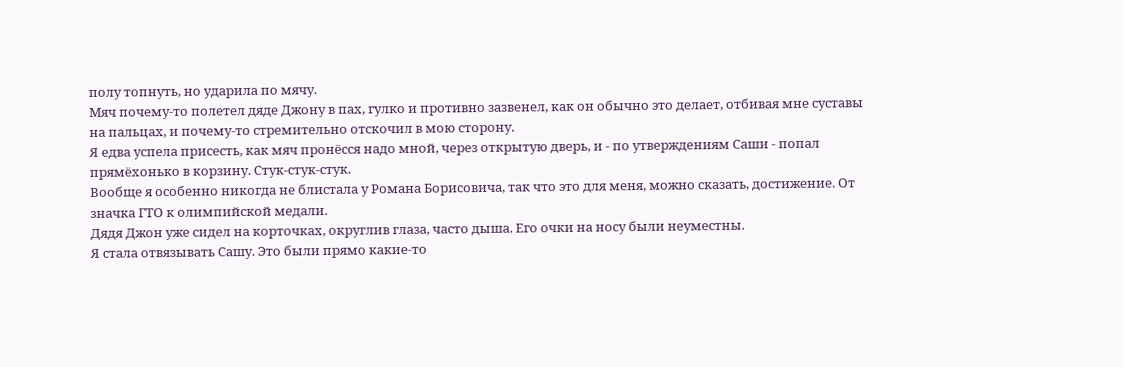полу топнуть, но ударила по мячу.
Мяч почему-то полетел дяде Джону в пах, гулко и противно зазвенел, как он обычно это делает, отбивая мне суставы на пальцах, и почему-то стремительно отскочил в мою сторону.
Я едва успела присесть, как мяч пронёсся надо мной, через открытую дверь, и - по утверждениям Саши - попал прямёхонько в корзину. Стук-стук-стук.
Вообще я особенно никогда не блистала у Романа Борисовича, так что это для меня, можно сказать, достижение. От значка ГТО к олимпийской медали.
Дядя Джон уже сидел на корточках, округлив глаза, часто дыша. Его очки на носу были неуместны.
Я стала отвязывать Сашу. Это были прямо какие-то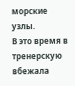морские узлы.
В это время в тренерскую вбежала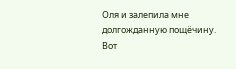Оля и залепила мне долгожданную пощёчину. Вот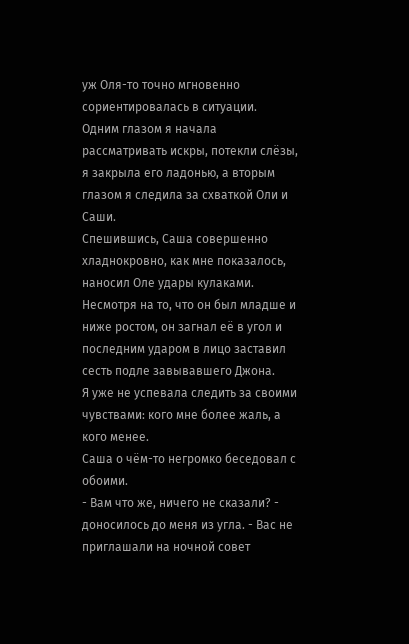уж Оля-то точно мгновенно сориентировалась в ситуации.
Одним глазом я начала рассматривать искры, потекли слёзы, я закрыла его ладонью, а вторым глазом я следила за схваткой Оли и Саши.
Спешившись, Саша совершенно хладнокровно, как мне показалось, наносил Оле удары кулаками. Несмотря на то, что он был младше и ниже ростом, он загнал её в угол и последним ударом в лицо заставил сесть подле завывавшего Джона.
Я уже не успевала следить за своими чувствами: кого мне более жаль, а кого менее.
Саша о чём-то негромко беседовал с обоими.
- Вам что же, ничего не сказали? - доносилось до меня из угла. - Вас не приглашали на ночной совет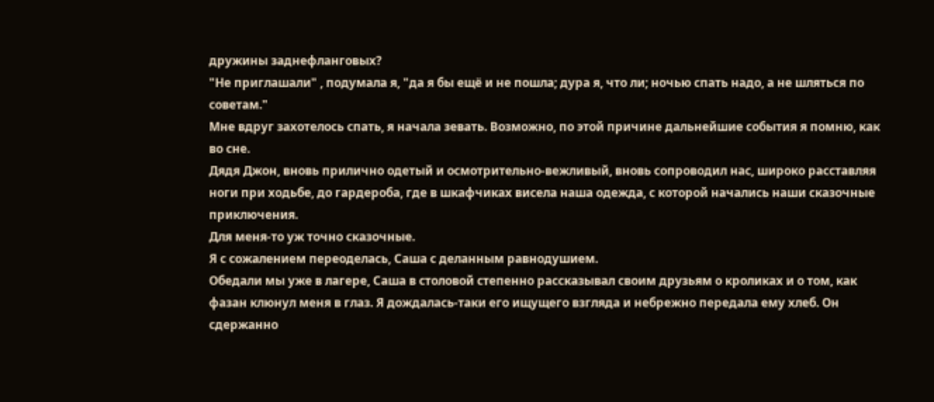дружины заднефланговых?
"Не приглашали" , подумала я, "да я бы ещё и не пошла; дура я, что ли; ночью спать надо, а не шляться по советам."
Мне вдруг захотелось спать, я начала зевать. Возможно, по этой причине дальнейшие события я помню, как во сне.
Дядя Джон, вновь прилично одетый и осмотрительно-вежливый, вновь сопроводил нас, широко расставляя ноги при ходьбе, до гардероба, где в шкафчиках висела наша одежда, с которой начались наши сказочные приключения.
Для меня-то уж точно сказочные.
Я с сожалением переоделась, Саша с деланным равнодушием.
Обедали мы уже в лагере, Саша в столовой степенно рассказывал своим друзьям о кроликах и о том, как фазан клюнул меня в глаз. Я дождалась-таки его ищущего взгляда и небрежно передала ему хлеб. Он сдержанно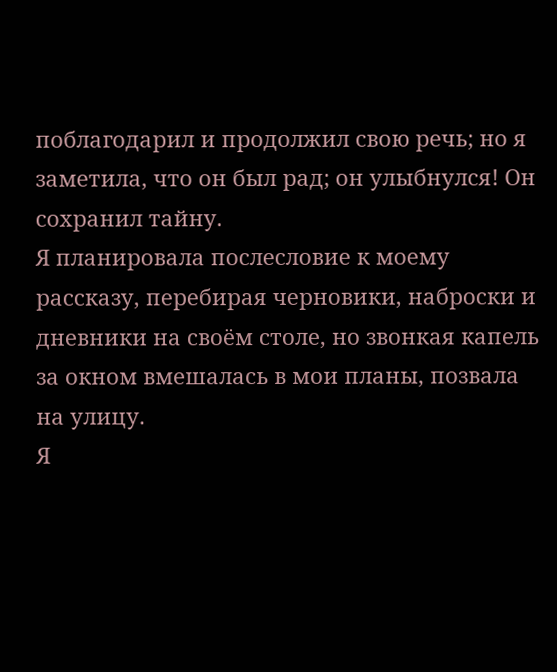поблагодарил и продолжил свою речь; но я заметила, что он был рад; он улыбнулся! Он сохранил тайну.
Я планировала послесловие к моему рассказу, перебирая черновики, наброски и дневники на своём столе, но звонкая капель за окном вмешалась в мои планы, позвала на улицу.
Я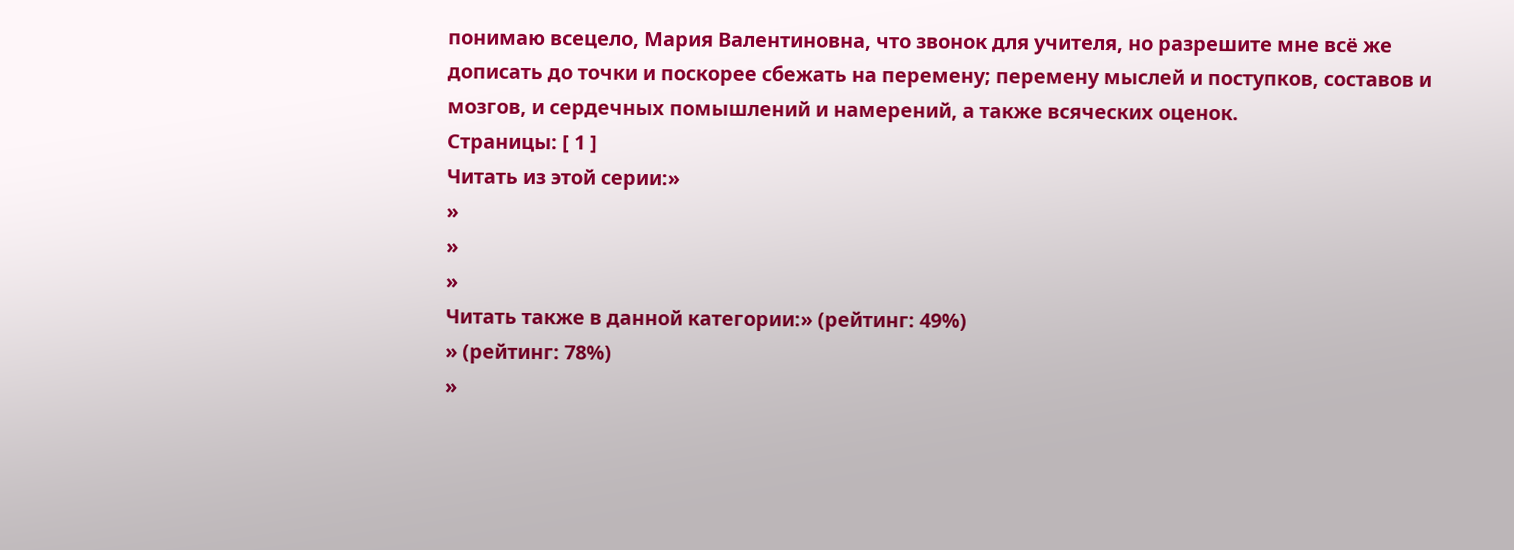понимаю всецело, Мария Валентиновна, что звонок для учителя, но разрешите мне всё же дописать до точки и поскорее сбежать на перемену; перемену мыслей и поступков, составов и мозгов, и сердечных помышлений и намерений, а также всяческих оценок.
Страницы: [ 1 ]
Читать из этой серии:»
»
»
»
Читать также в данной категории:» (рейтинг: 49%)
» (рейтинг: 78%)
»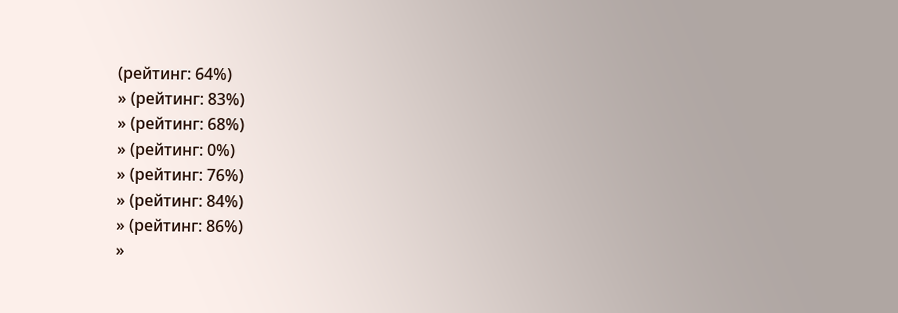(рейтинг: 64%)
» (рейтинг: 83%)
» (рейтинг: 68%)
» (рейтинг: 0%)
» (рейтинг: 76%)
» (рейтинг: 84%)
» (рейтинг: 86%)
»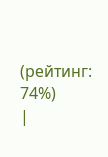(рейтинг: 74%)
|